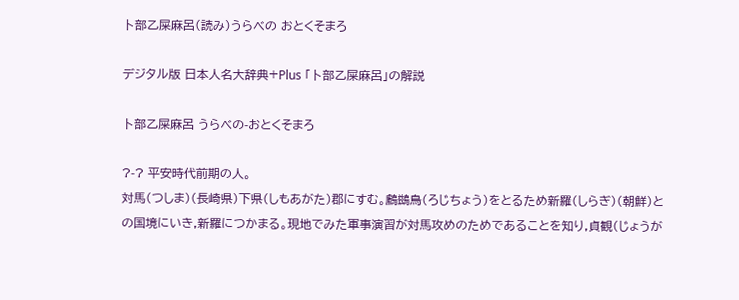卜部乙屎麻呂(読み)うらべの おとくそまろ

デジタル版 日本人名大辞典+Plus 「卜部乙屎麻呂」の解説

卜部乙屎麻呂 うらべの-おとくそまろ

?-? 平安時代前期の人。
対馬(つしま)(長崎県)下県(しもあがた)郡にすむ。鸕鷀鳥(ろじちょう)をとるため新羅(しらぎ)(朝鮮)との国境にいき,新羅につかまる。現地でみた軍事演習が対馬攻めのためであることを知り,貞観(じょうが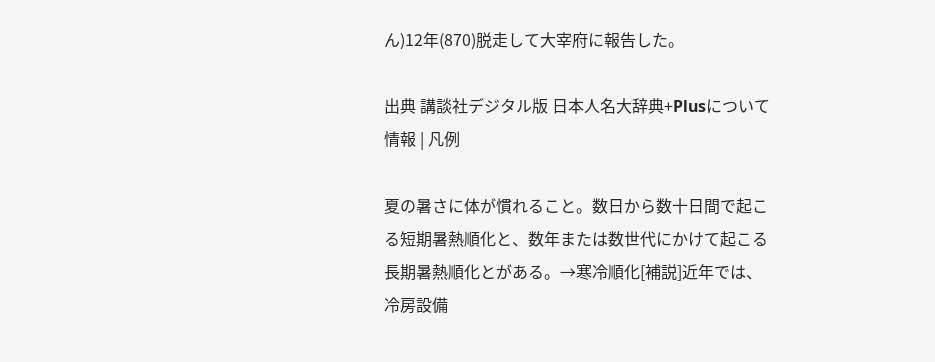ん)12年(870)脱走して大宰府に報告した。

出典 講談社デジタル版 日本人名大辞典+Plusについて 情報 | 凡例

夏の暑さに体が慣れること。数日から数十日間で起こる短期暑熱順化と、数年または数世代にかけて起こる長期暑熱順化とがある。→寒冷順化[補説]近年では、冷房設備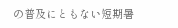の普及にともない短期暑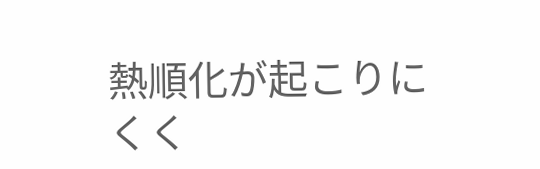熱順化が起こりにくく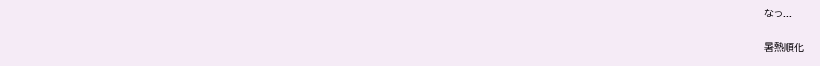なっ...

暑熱順化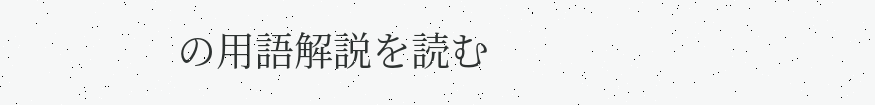の用語解説を読む